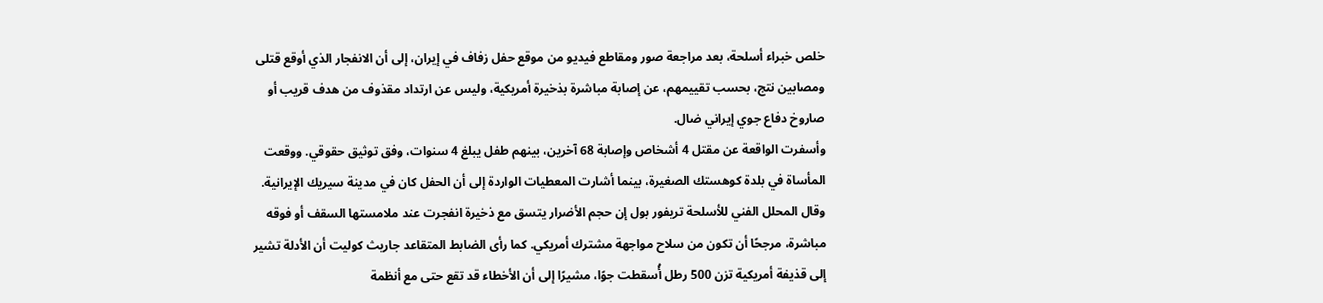خلص خبراء أسلحة، بعد مراجعة صور ومقاطع فيديو من موقع حفل زفاف في إيران، إلى أن الانفجار الذي أوقع قتلى ومصابين نتج، بحسب تقييمهم، عن إصابة مباشرة بذخيرة أمريكية، وليس عن ارتداد مقذوف من هدف قريب أو صاروخ دفاع جوي إيراني ضال.
وأسفرت الواقعة عن مقتل 4 أشخاص وإصابة 68 آخرين، بينهم طفل يبلغ 4 سنوات، وفق توثيق حقوقي. ووقعت المأساة في بلدة كوهستك الصغيرة، بينما أشارت المعطيات الواردة إلى أن الحفل كان في مدينة سيريك الإيرانية.
وقال المحلل الفني للأسلحة تريفور بول إن حجم الأضرار يتسق مع ذخيرة انفجرت عند ملامستها السقف أو فوقه مباشرة، مرجحًا أن تكون من سلاح مواجهة مشترك أمريكي. كما رأى الضابط المتقاعد جاريث كوليت أن الأدلة تشير إلى قذيفة أمريكية تزن 500 رطل أُسقطت جوًا، مشيرًا إلى أن الأخطاء قد تقع حتى مع أنظمة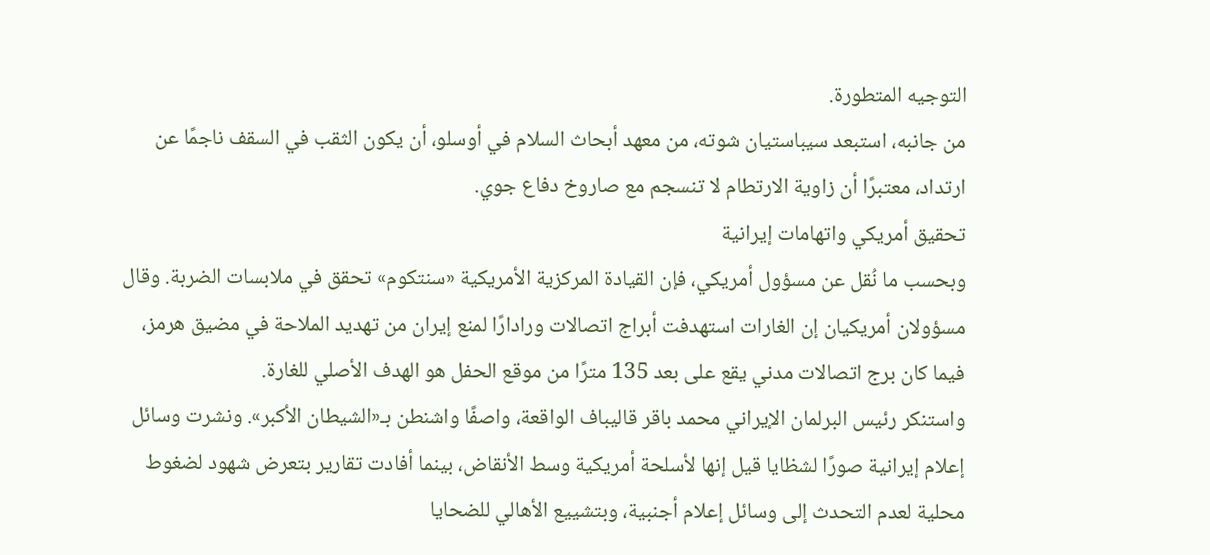التوجيه المتطورة.
من جانبه، استبعد سيباستيان شوته، من معهد أبحاث السلام في أوسلو، أن يكون الثقب في السقف ناجمًا عن ارتداد، معتبرًا أن زاوية الارتطام لا تنسجم مع صاروخ دفاع جوي.
تحقيق أمريكي واتهامات إيرانية
وبحسب ما نُقل عن مسؤول أمريكي، فإن القيادة المركزية الأمريكية «سنتكوم» تحقق في ملابسات الضربة. وقال مسؤولان أمريكيان إن الغارات استهدفت أبراج اتصالات ورادارًا لمنع إيران من تهديد الملاحة في مضيق هرمز، فيما كان برج اتصالات مدني يقع على بعد 135 مترًا من موقع الحفل هو الهدف الأصلي للغارة.
واستنكر رئيس البرلمان الإيراني محمد باقر قاليباف الواقعة، واصفًا واشنطن بـ«الشيطان الأكبر». ونشرت وسائل إعلام إيرانية صورًا لشظايا قيل إنها لأسلحة أمريكية وسط الأنقاض، بينما أفادت تقارير بتعرض شهود لضغوط محلية لعدم التحدث إلى وسائل إعلام أجنبية، وبتشييع الأهالي للضحايا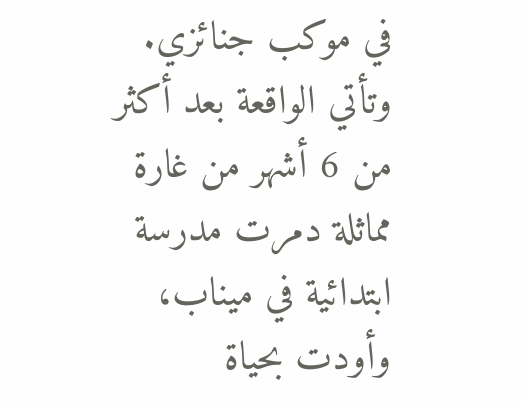في موكب جنائزي.
وتأتي الواقعة بعد أكثر من 6 أشهر من غارة مماثلة دمرت مدرسة ابتدائية في ميناب، وأودت بحياة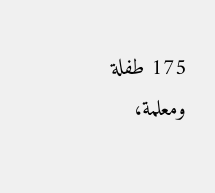175 طفلة ومعلمة،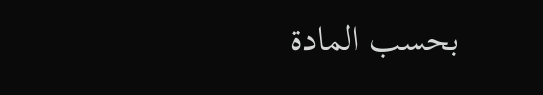بحسب المادة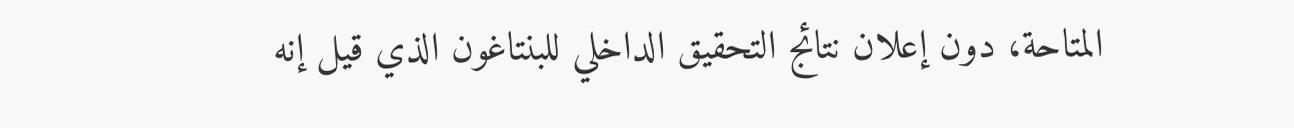المتاحة، دون إعلان نتائج التحقيق الداخلي للبنتاغون الذي قيل إنه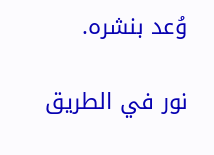وُعد بنشره.

نور في الطريق